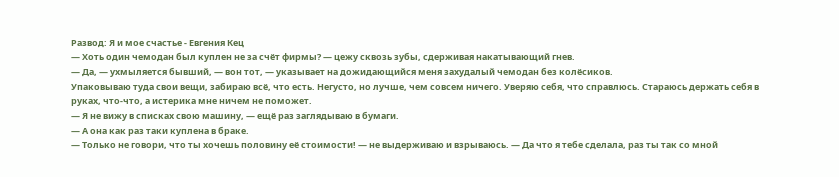Развод: Я и мое счастье - Евгения Кец
— Хоть один чемодан был куплен не за счёт фирмы? — цежу сквозь зубы, сдерживая накатывающий гнев.
— Да, — ухмыляется бывший, — вон тот, — указывает на дожидающийся меня захудалый чемодан без колёсиков.
Упаковываю туда свои вещи, забираю всё, что есть. Негусто, но лучше, чем совсем ничего. Уверяю себя, что справлюсь. Стараюсь держать себя в руках, что-что, а истерика мне ничем не поможет.
— Я не вижу в списках свою машину, — ещё раз заглядываю в бумаги.
— А она как раз таки куплена в браке.
— Только не говори, что ты хочешь половину её стоимости! — не выдерживаю и взрываюсь. — Да что я тебе сделала, раз ты так со мной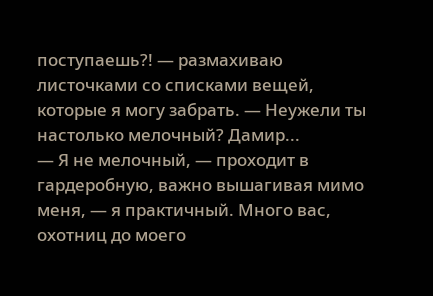поступаешь?! — размахиваю листочками со списками вещей, которые я могу забрать. — Неужели ты настолько мелочный? Дамир...
— Я не мелочный, — проходит в гардеробную, важно вышагивая мимо меня, — я практичный. Много вас, охотниц до моего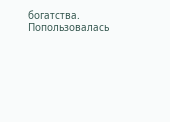богатства. Попользовалась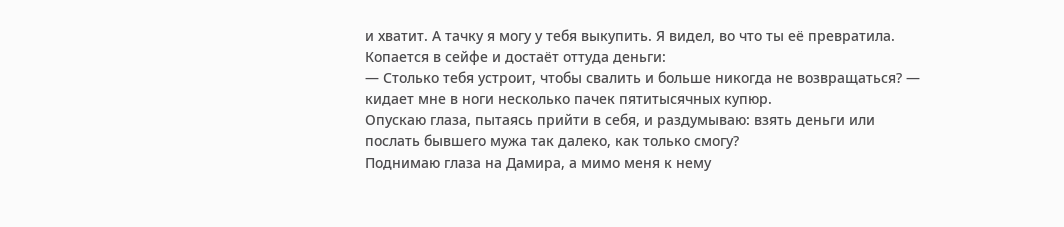и хватит. А тачку я могу у тебя выкупить. Я видел, во что ты её превратила.
Копается в сейфе и достаёт оттуда деньги:
— Столько тебя устроит, чтобы свалить и больше никогда не возвращаться? — кидает мне в ноги несколько пачек пятитысячных купюр.
Опускаю глаза, пытаясь прийти в себя, и раздумываю: взять деньги или послать бывшего мужа так далеко, как только смогу?
Поднимаю глаза на Дамира, а мимо меня к нему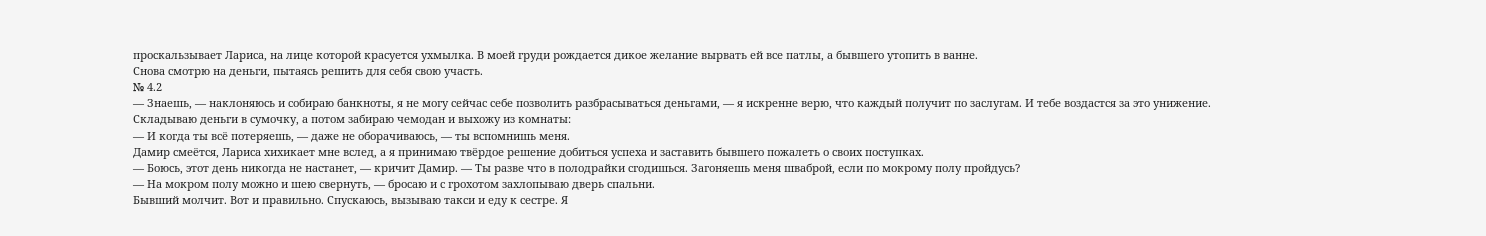проскальзывает Лариса, на лице которой красуется ухмылка. В моей груди рождается дикое желание вырвать ей все патлы, а бывшего утопить в ванне.
Снова смотрю на деньги, пытаясь решить для себя свою участь.
№ 4.2
— Знаешь, — наклоняюсь и собираю банкноты, я не могу сейчас себе позволить разбрасываться деньгами, — я искренне верю, что каждый получит по заслугам. И тебе воздастся за это унижение.
Складываю деньги в сумочку, а потом забираю чемодан и выхожу из комнаты:
— И когда ты всё потеряешь, — даже не оборачиваюсь, — ты вспомнишь меня.
Дамир смеётся, Лариса хихикает мне вслед, а я принимаю твёрдое решение добиться успеха и заставить бывшего пожалеть о своих поступках.
— Боюсь, этот день никогда не настанет, — кричит Дамир. — Ты разве что в полодрайки сгодишься. Загоняешь меня шваброй, если по мокрому полу пройдусь?
— На мокром полу можно и шею свернуть, — бросаю и с грохотом захлопываю дверь спальни.
Бывший молчит. Вот и правильно. Спускаюсь, вызываю такси и еду к сестре. Я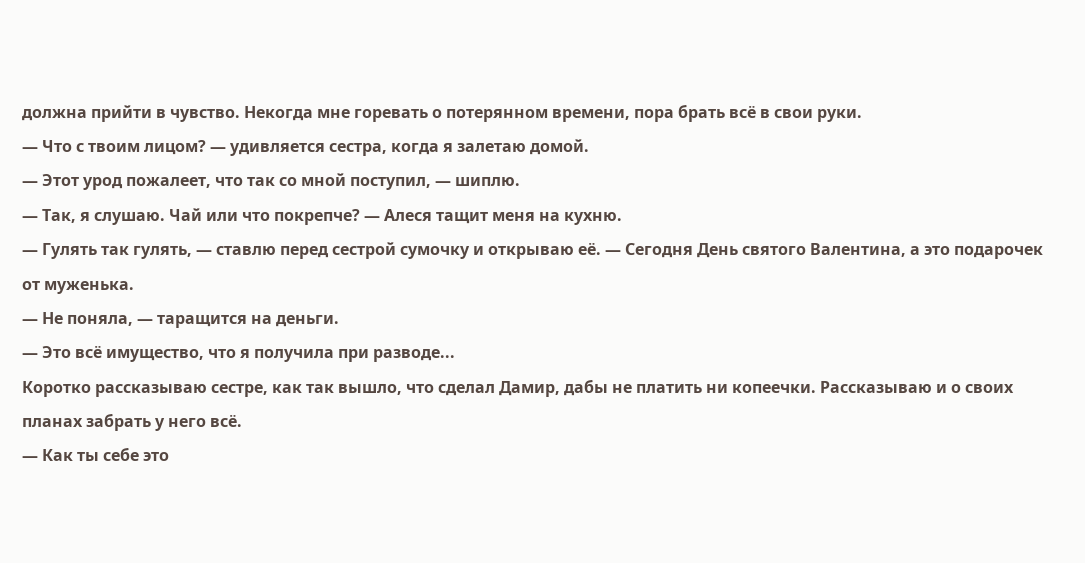должна прийти в чувство. Некогда мне горевать о потерянном времени, пора брать всё в свои руки.
— Что с твоим лицом? — удивляется сестра, когда я залетаю домой.
— Этот урод пожалеет, что так со мной поступил, — шиплю.
— Так, я слушаю. Чай или что покрепче? — Алеся тащит меня на кухню.
— Гулять так гулять, — ставлю перед сестрой сумочку и открываю её. — Сегодня День святого Валентина, а это подарочек от муженька.
— Не поняла, — таращится на деньги.
— Это всё имущество, что я получила при разводе...
Коротко рассказываю сестре, как так вышло, что сделал Дамир, дабы не платить ни копеечки. Рассказываю и о своих планах забрать у него всё.
— Как ты себе это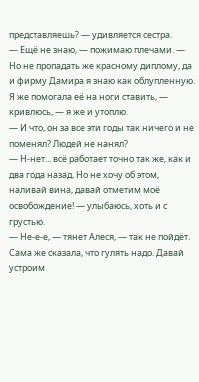представляешь? — удивляется сестра.
— Ещё не знаю, — пожимаю плечами. — Но не пропадать же красному диплому, да и фирму Дамира я знаю как облупленную. Я же помогала её на ноги ставить, — кривлюсь, — я же и утоплю.
— И что, он за все эти годы так ничего и не поменял? Людей не нанял?
— Н-нет... всё работает точно так же, как и два года назад. Но не хочу об этом, наливай вина, давай отметим моё освобождение! — улыбаюсь, хоть и с грустью.
— Не-е-е, — тянет Алеся, — так не пойдёт. Сама же сказала, что гулять надо. Давай устроим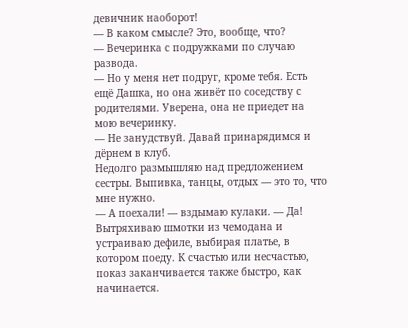девичник наоборот!
— В каком смысле? Это, вообще, что?
— Вечеринка с подружками по случаю развода.
— Но у меня нет подруг, кроме тебя. Есть ещё Дашка, но она живёт по соседству с родителями. Уверена, она не приедет на мою вечеринку.
— Не занудствуй. Давай принарядимся и дёрнем в клуб.
Недолго размышляю над предложением сестры. Выпивка, танцы, отдых — это то, что мне нужно.
— А поехали! — вздымаю кулаки. — Да!
Вытряхиваю шмотки из чемодана и устраиваю дефиле, выбирая платье, в котором поеду. К счастью или несчастью, показ заканчивается также быстро, как начинается.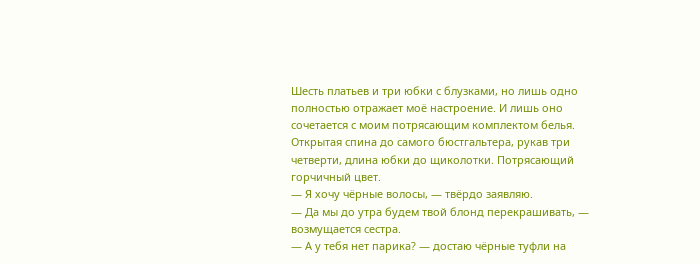Шесть платьев и три юбки с блузками, но лишь одно полностью отражает моё настроение. И лишь оно сочетается с моим потрясающим комплектом белья.
Открытая спина до самого бюстгальтера, рукав три четверти, длина юбки до щиколотки. Потрясающий горчичный цвет.
— Я хочу чёрные волосы, — твёрдо заявляю.
— Да мы до утра будем твой блонд перекрашивать, — возмущается сестра.
— А у тебя нет парика? — достаю чёрные туфли на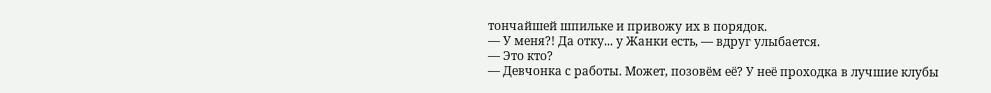тончайшей шпильке и привожу их в порядок.
— У меня?! Да отку... у Жанки есть, — вдруг улыбается.
— Это кто?
— Девчонка с работы. Может, позовём её? У неё проходка в лучшие клубы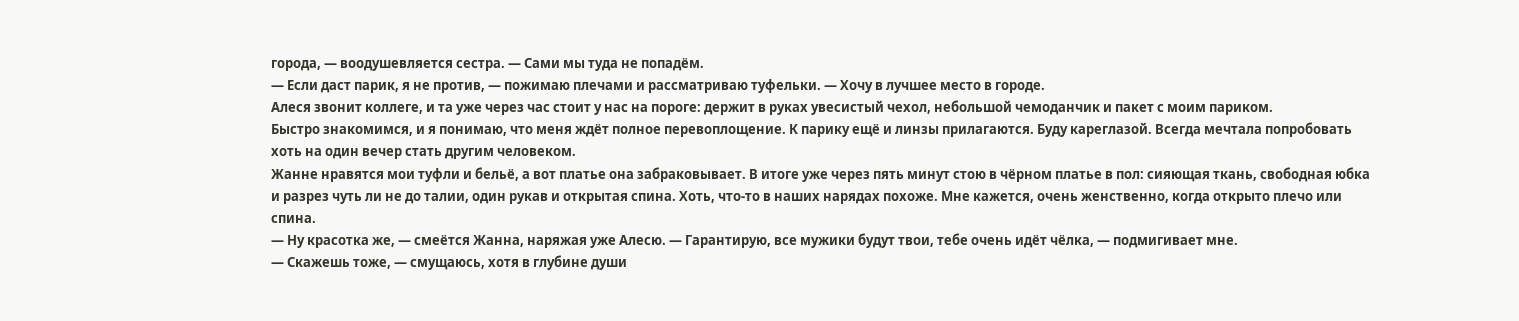города, — воодушевляется сестра. — Сами мы туда не попадём.
— Если даст парик, я не против, — пожимаю плечами и рассматриваю туфельки. — Хочу в лучшее место в городе.
Алеся звонит коллеге, и та уже через час стоит у нас на пороге: держит в руках увесистый чехол, небольшой чемоданчик и пакет с моим париком.
Быстро знакомимся, и я понимаю, что меня ждёт полное перевоплощение. К парику ещё и линзы прилагаются. Буду кареглазой. Всегда мечтала попробовать хоть на один вечер стать другим человеком.
Жанне нравятся мои туфли и бельё, а вот платье она забраковывает. В итоге уже через пять минут стою в чёрном платье в пол: сияющая ткань, свободная юбка и разрез чуть ли не до талии, один рукав и открытая спина. Хоть, что-то в наших нарядах похоже. Мне кажется, очень женственно, когда открыто плечо или спина.
— Ну красотка же, — смеётся Жанна, наряжая уже Алесю. — Гарантирую, все мужики будут твои, тебе очень идёт чёлка, — подмигивает мне.
— Скажешь тоже, — смущаюсь, хотя в глубине души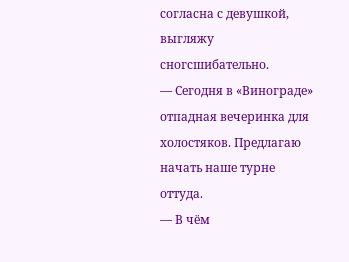согласна с девушкой, выгляжу сногсшибательно.
— Сегодня в «Винограде» отпадная вечеринка для холостяков. Предлагаю начать наше турне оттуда.
— В чём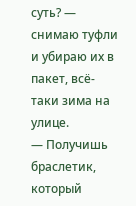суть? — снимаю туфли и убираю их в пакет, всё-таки зима на улице.
— Получишь браслетик, который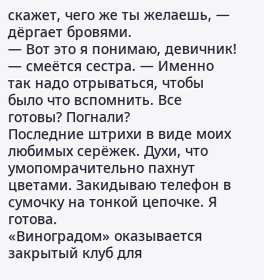скажет, чего же ты желаешь, — дёргает бровями.
— Вот это я понимаю, девичник! — смеётся сестра. — Именно так надо отрываться, чтобы было что вспомнить. Все готовы? Погнали?
Последние штрихи в виде моих любимых серёжек. Духи, что умопомрачительно пахнут цветами. Закидываю телефон в сумочку на тонкой цепочке. Я готова.
«Виноградом» оказывается закрытый клуб для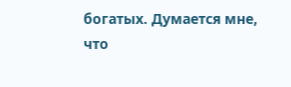богатых. Думается мне, что